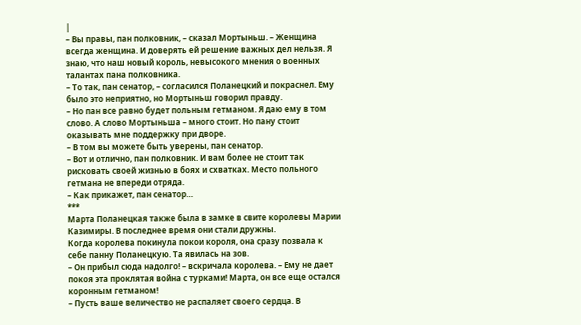|
– Вы правы, пан полковник, – сказал Мортыньш. – Женщина всегда женщина. И доверять ей решение важных дел нельзя. Я знаю, что наш новый король, невысокого мнения о военных талантах пана полковника.
– То так, пан сенатор, – согласился Поланецкий и покраснел. Ему было это неприятно, но Мортыньш говорил правду.
– Но пан все равно будет польным гетманом. Я даю ему в том слово. А слово Мортыньша – много стоит. Но пану стоит оказывать мне поддержку при дворе.
– В том вы можете быть уверены, пан сенатор.
– Вот и отлично, пан полковник. И вам более не стоит так рисковать своей жизнью в боях и схватках. Место польного гетмана не впереди отряда.
– Как прикажет, пан сенатор…
***
Марта Поланецкая также была в замке в свите королевы Марии Казимиры. В последнее время они стали дружны.
Когда королева покинула покои короля, она сразу позвала к себе панну Поланецкую. Та явилась на зов.
– Он прибыл сюда надолго! – вскричала королева. – Ему не дает покоя эта проклятая война с турками! Марта, он все еще остался коронным гетманом!
– Пусть ваше величество не распаляет своего сердца. В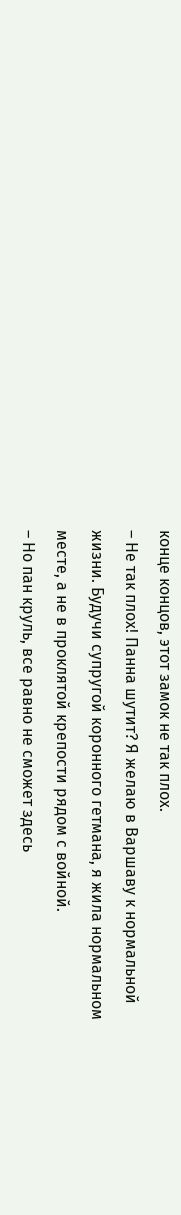конце концов, этот замок не так плох.
– Не так плох! Панна шутит? Я желаю в Варшаву к нормальной жизни. Будучи супругой коронного гетмана, я жила нормальном месте, а не в проклятой крепости рядом с войной.
– Но пан круль, все равно не сможет здесь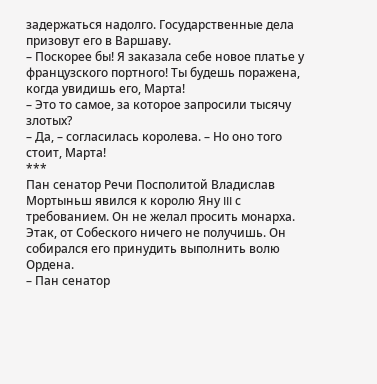задержаться надолго. Государственные дела призовут его в Варшаву.
– Поскорее бы! Я заказала себе новое платье у французского портного! Ты будешь поражена, когда увидишь его, Марта!
– Это то самое, за которое запросили тысячу злотых?
– Да, – согласилась королева. – Но оно того стоит, Марта!
***
Пан сенатор Речи Посполитой Владислав Мортыньш явился к королю Яну III с требованием. Он не желал просить монарха. Этак, от Собеского ничего не получишь. Он собирался его принудить выполнить волю Ордена.
– Пан сенатор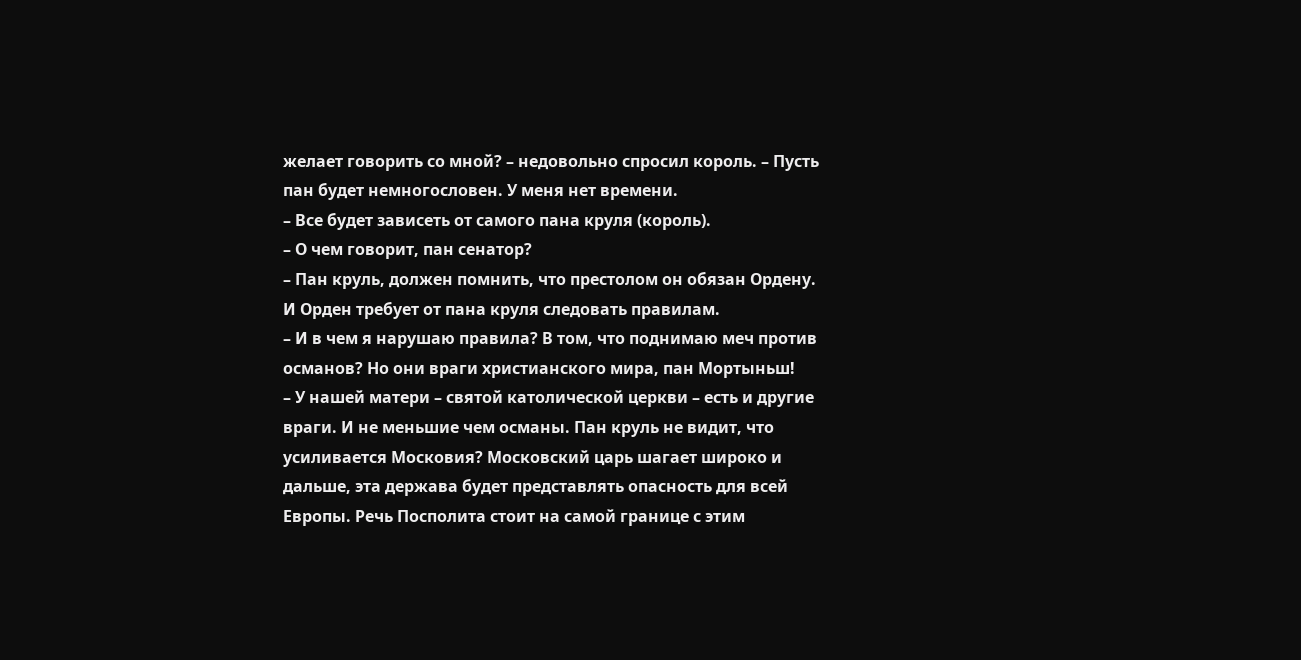желает говорить со мной? – недовольно спросил король. – Пусть пан будет немногословен. У меня нет времени.
– Все будет зависеть от самого пана круля (король).
– О чем говорит, пан сенатор?
– Пан круль, должен помнить, что престолом он обязан Ордену. И Орден требует от пана круля следовать правилам.
– И в чем я нарушаю правила? В том, что поднимаю меч против османов? Но они враги христианского мира, пан Мортыньш!
– У нашей матери – святой католической церкви – есть и другие враги. И не меньшие чем османы. Пан круль не видит, что усиливается Московия? Московский царь шагает широко и дальше, эта держава будет представлять опасность для всей Европы. Речь Посполита стоит на самой границе с этим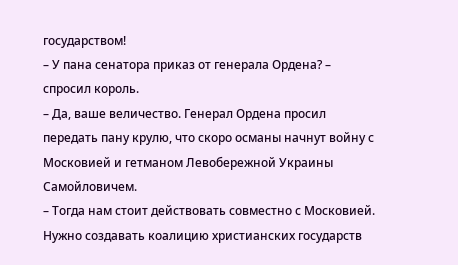государством!
– У пана сенатора приказ от генерала Ордена? – спросил король.
– Да, ваше величество. Генерал Ордена просил передать пану крулю, что скоро османы начнут войну с Московией и гетманом Левобережной Украины Самойловичем.
– Тогда нам стоит действовать совместно с Московией. Нужно создавать коалицию христианских государств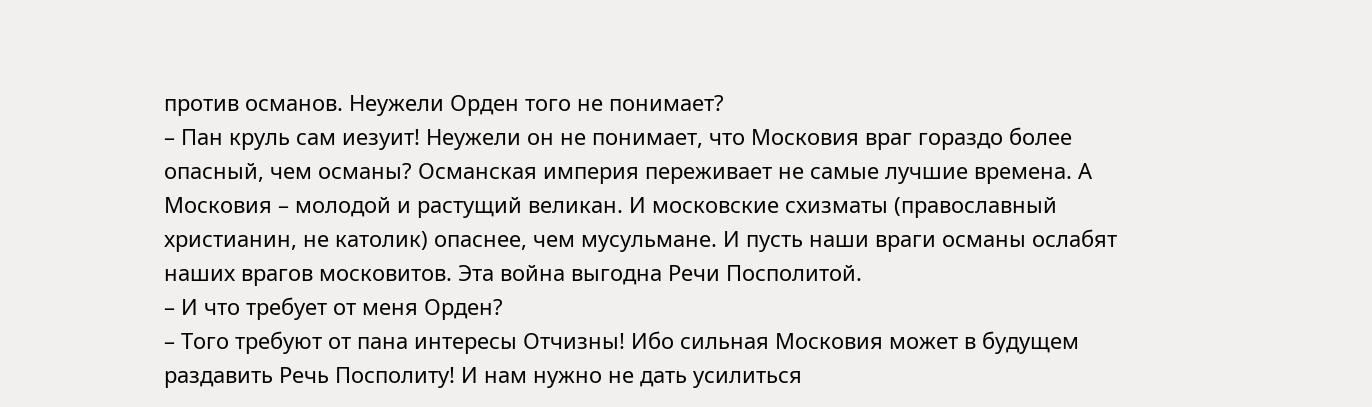против османов. Неужели Орден того не понимает?
– Пан круль сам иезуит! Неужели он не понимает, что Московия враг гораздо более опасный, чем османы? Османская империя переживает не самые лучшие времена. А Московия – молодой и растущий великан. И московские схизматы (православный христианин, не католик) опаснее, чем мусульмане. И пусть наши враги османы ослабят наших врагов московитов. Эта война выгодна Речи Посполитой.
– И что требует от меня Орден?
– Того требуют от пана интересы Отчизны! Ибо сильная Московия может в будущем раздавить Речь Посполиту! И нам нужно не дать усилиться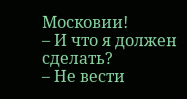Московии!
– И что я должен сделать?
– Не вести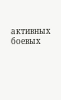активных боевых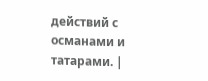действий с османами и татарами. |